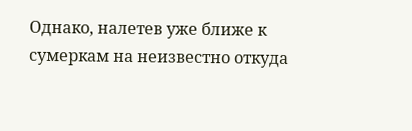Однако, налетев уже ближе к сумеркам на неизвестно откуда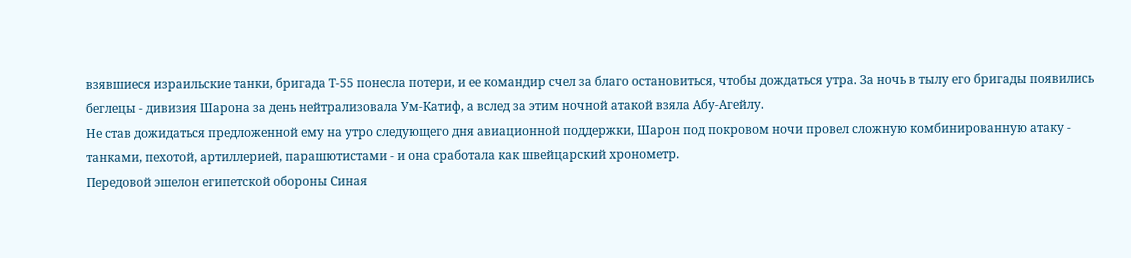взявшиеся израильские танки, бригада Т-55 понесла потери, и ее командир счел за благо остановиться, чтобы дождаться утра. За ночь в тылу его бригады появились беглецы - дивизия Шарона за день нейтрализовала Ум-Катиф, а вслед за этим ночной атакой взяла Абу-Агейлу.
Не став дожидаться предложенной ему на утро следующего дня авиационной поддержки, Шарон под покровом ночи провел сложную комбинированную атаку - танками, пехотой, артиллерией, парашютистами - и она сработала как швейцарский хронометр.
Передовой эшелон египетской обороны Синая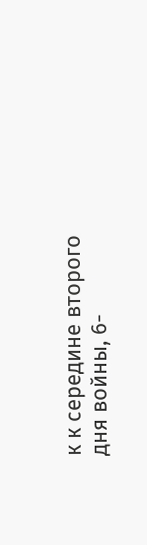к к середине второго дня войны, 6-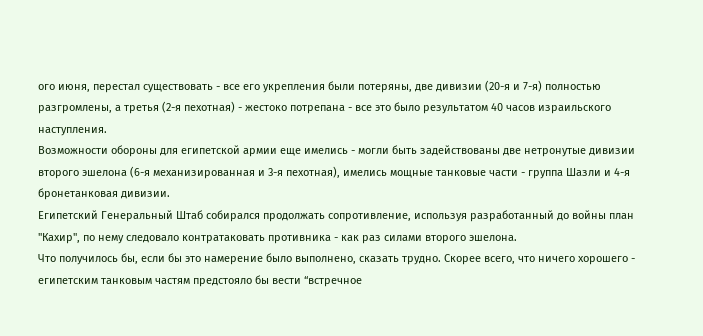ого июня, перестал существовать - все его укрепления были потеряны, две дивизии (20-я и 7-я) полностью разгромлены, а третья (2-я пехотная) - жестоко потрепана - все это было результатом 40 часов израильского наступления.
Возможности обороны для египетской армии еще имелись - могли быть задействованы две нетронутые дивизии второго эшелона (6-я механизированная и 3-я пехотная), имелись мощные танковые части - группа Шазли и 4-я бронетанковая дивизии.
Египетский Генеральный Штаб собирался продолжать сопротивление, используя разработанный до войны план "Кахир", по нему следовало контратаковать противника - как раз силами второго эшелона.
Что получилось бы, если бы это намерение было выполнено, сказать трудно. Скорее всего, что ничего хорошего - египетским танковым частям предстояло бы вести “встречное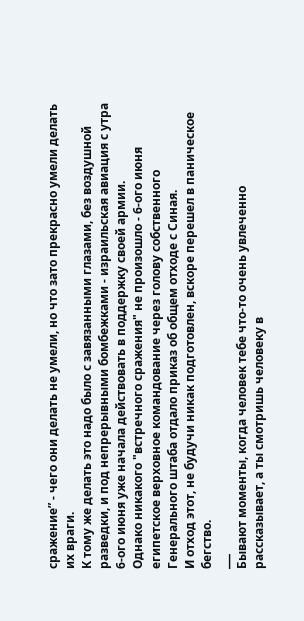сражение” - чего они делать не умели, но что зато прекрасно умели делать их враги.
К тому же делать это надо было с завязанными глазами, без воздушной разведки, и под непрерывными бомбежками - израильская авиация с утра 6-ого июня уже начала действовать в поддержку своей армии.
Однако никакого "встречного сражения" не произошло - 6-ого июня египетское верховное командование через голову собственного Генерального штаба отдало приказ об общем отходе с Синая.
И отход этот, не будучи никак подготовлен, вскоре перешел в паническое бегство.
___
Бывают моменты, когда человек тебе что-то очень увлеченно рассказывает, а ты смотришь человеку в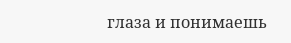глаза и понимаешь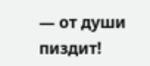— от души пиздит!